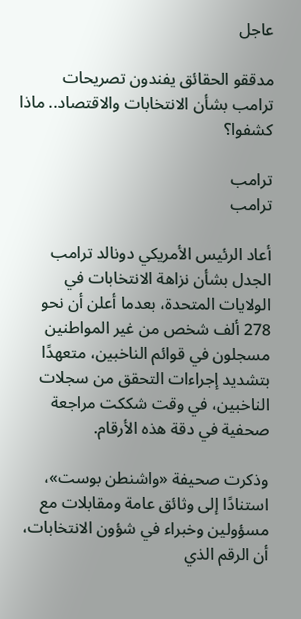عاجل

مدققو الحقائق يفندون تصريحات ترامب بشأن الانتخابات والاقتصاد.. ماذا كشفوا؟

ترامب
ترامب

أعاد الرئيس الأمريكي دونالد ترامب الجدل بشأن نزاهة الانتخابات في الولايات المتحدة، بعدما أعلن أن نحو 278 ألف شخص من غير المواطنين مسجلون في قوائم الناخبين، متعهدًا بتشديد إجراءات التحقق من سجلات الناخبين، في وقت شككت مراجعة صحفية في دقة هذه الأرقام.

وذكرت صحيفة «واشنطن بوست»، استنادًا إلى وثائق عامة ومقابلات مع مسؤولين وخبراء في شؤون الانتخابات، أن الرقم الذي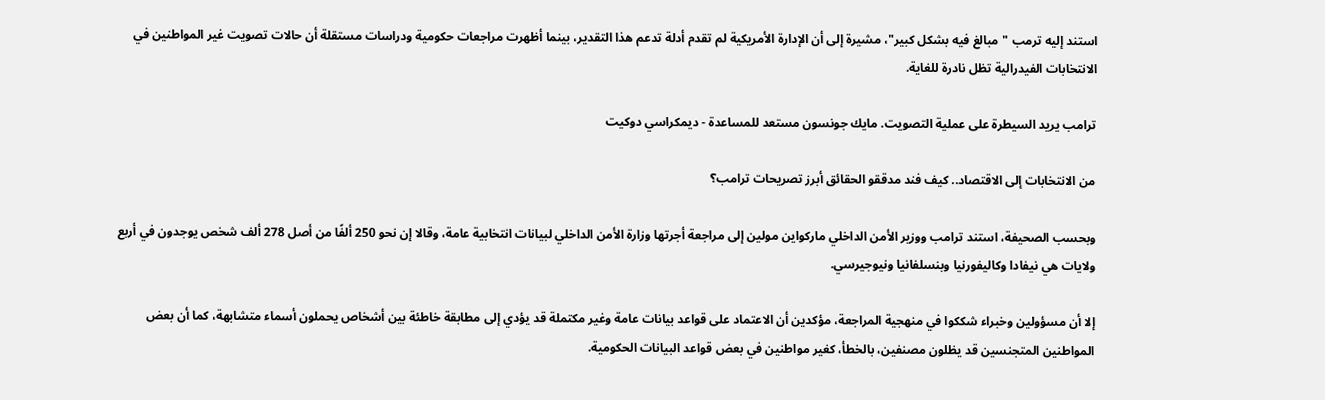استند إليه ترمب "مبالغ فيه بشكل كبير"، مشيرة إلى أن الإدارة الأمريكية لم تقدم أدلة تدعم هذا التقدير، بينما أظهرت مراجعات حكومية ودراسات مستقلة أن حالات تصويت غير المواطنين في الانتخابات الفيدرالية تظل نادرة للغاية.

ترامب يريد السيطرة على عملية التصويت. مايك جونسون مستعد للمساعدة - ديمكراسي دوكيت

من الانتخابات إلى الاقتصاد.. كيف فند مدققو الحقائق أبرز تصريحات ترامب؟

وبحسب الصحيفة، استند ترامب ووزير الأمن الداخلي ماركواين مولين إلى مراجعة أجرتها وزارة الأمن الداخلي لبيانات انتخابية عامة، وقالا إن نحو 250 ألفًا من أصل 278 ألف شخص يوجدون في أربع ولايات هي نيفادا وكاليفورنيا وبنسلفانيا ونيوجيرسي.

إلا أن مسؤولين وخبراء شككوا في منهجية المراجعة، مؤكدين أن الاعتماد على قواعد بيانات عامة وغير مكتملة قد يؤدي إلى مطابقة خاطئة بين أشخاص يحملون أسماء متشابهة، كما أن بعض المواطنين المتجنسين قد يظلون مصنفين، بالخطأ، كغير مواطنين في بعض قواعد البيانات الحكومية.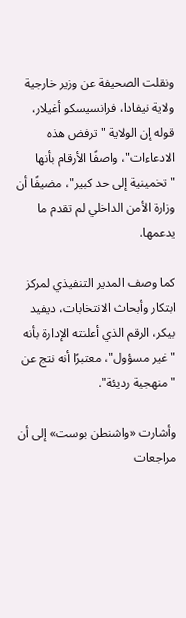ونقلت الصحيفة عن وزير خارجية ولاية نيفادا، فرانسيسكو أغيلار، قوله إن الولاية "ترفض هذه الادعاءات"، واصفًا الأرقام بأنها "تخمينية إلى حد كبير"، مضيفًا أن وزارة الأمن الداخلي لم تقدم ما يدعمها.

كما وصف المدير التنفيذي لمركز ابتكار وأبحاث الانتخابات، ديفيد بيكر، الرقم الذي أعلنته الإدارة بأنه "غير مسؤول"، معتبرًا أنه نتج عن "منهجية رديئة".

وأشارت «واشنطن بوست» إلى أن مراجعات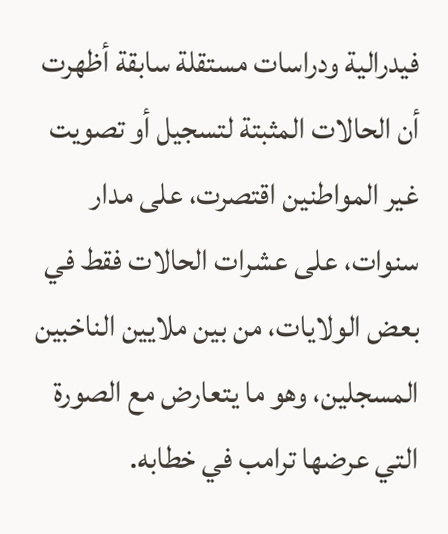فيدرالية ودراسات مستقلة سابقة أظهرت أن الحالات المثبتة لتسجيل أو تصويت غير المواطنين اقتصرت، على مدار سنوات، على عشرات الحالات فقط في بعض الولايات، من بين ملايين الناخبين المسجلين، وهو ما يتعارض مع الصورة التي عرضها ترامب في خطابه.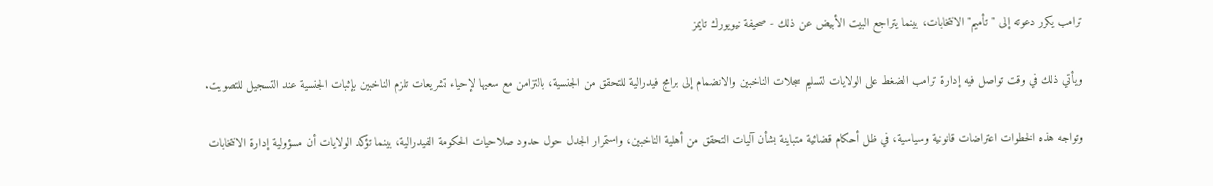ترامب يكرر دعوته إلى "تأميم" الانتخابات، بينما يتراجع البيت الأبيض عن ذلك - صحيفة نيويورك تايمز

ويأتي ذلك في وقت تواصل فيه إدارة ترامب الضغط على الولايات لتسليم سجلات الناخبين والانضمام إلى برامج فيدرالية للتحقق من الجنسية، بالتزامن مع سعيها لإحياء تشريعات تلزم الناخبين بإثبات الجنسية عند التسجيل للتصويت.

وتواجه هذه الخطوات اعتراضات قانونية وسياسية، في ظل أحكام قضائية متباينة بشأن آليات التحقق من أهلية الناخبين، واستمرار الجدل حول حدود صلاحيات الحكومة الفيدرالية، بينما تؤكد الولايات أن مسؤولية إدارة الانتخابات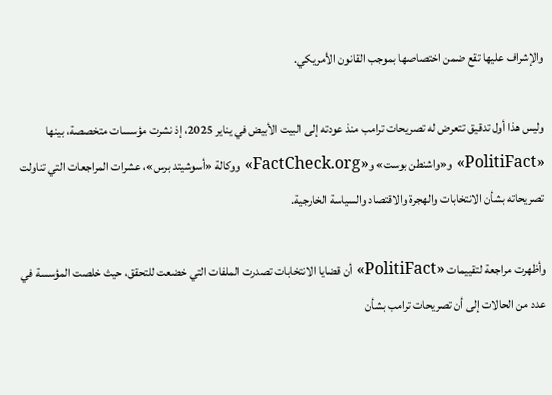والإشراف عليها تقع ضمن اختصاصها بموجب القانون الأمريكي.

وليس هذا أول تدقيق تتعرض له تصريحات ترامب منذ عودته إلى البيت الأبيض في يناير 2025، إذ نشرت مؤسسات متخصصة، بينها «PolitiFact» و«واشنطن بوست» و«FactCheck.org» ووكالة «أسوشيتد برس»، عشرات المراجعات التي تناولت تصريحاته بشأن الانتخابات والهجرة والاقتصاد والسياسة الخارجية.

وأظهرت مراجعة لتقييمات «PolitiFact» أن قضايا الانتخابات تصدرت الملفات التي خضعت للتحقق، حيث خلصت المؤسسة في عدد من الحالات إلى أن تصريحات ترامب بشأن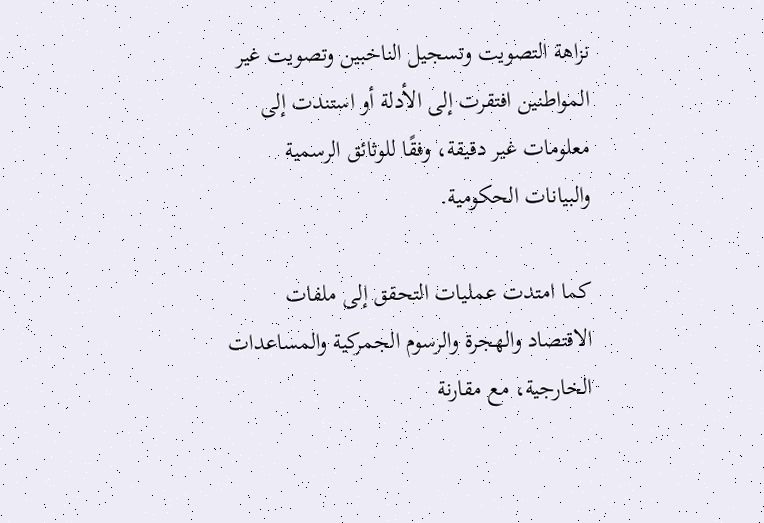نزاهة التصويت وتسجيل الناخبين وتصويت غير المواطنين افتقرت إلى الأدلة أو استندت إلى معلومات غير دقيقة، وفقًا للوثائق الرسمية والبيانات الحكومية.

كما امتدت عمليات التحقق إلى ملفات الاقتصاد والهجرة والرسوم الجمركية والمساعدات الخارجية، مع مقارنة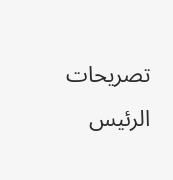تصريحات الرئيس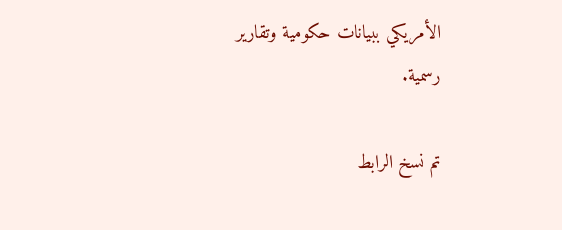الأمريكي ببيانات حكومية وتقارير رسمية.

تم نسخ الرابط